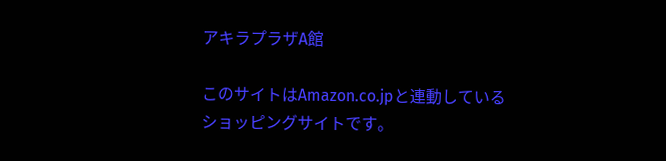アキラプラザA館

このサイトはAmazon.co.jpと連動しているショッピングサイトです。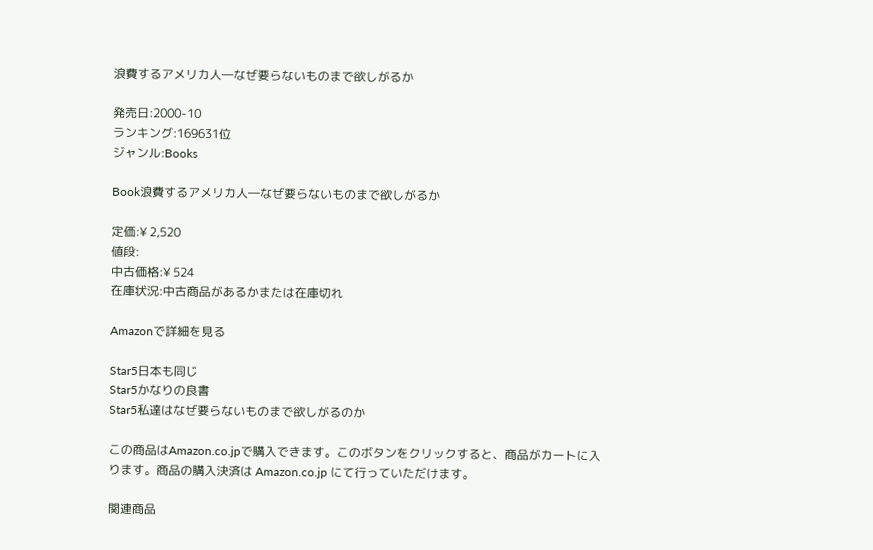浪費するアメリカ人―なぜ要らないものまで欲しがるか

発売日:2000-10
ランキング:169631位
ジャンル:Books

Book浪費するアメリカ人―なぜ要らないものまで欲しがるか

定価:¥ 2,520
値段:
中古価格:¥ 524
在庫状況:中古商品があるかまたは在庫切れ

Amazonで詳細を見る

Star5日本も同じ
Star5かなりの良書
Star5私達はなぜ要らないものまで欲しがるのか

この商品はAmazon.co.jpで購入できます。このボタンをクリックすると、商品がカートに入ります。商品の購入決済は Amazon.co.jp にて行っていただけます。

関連商品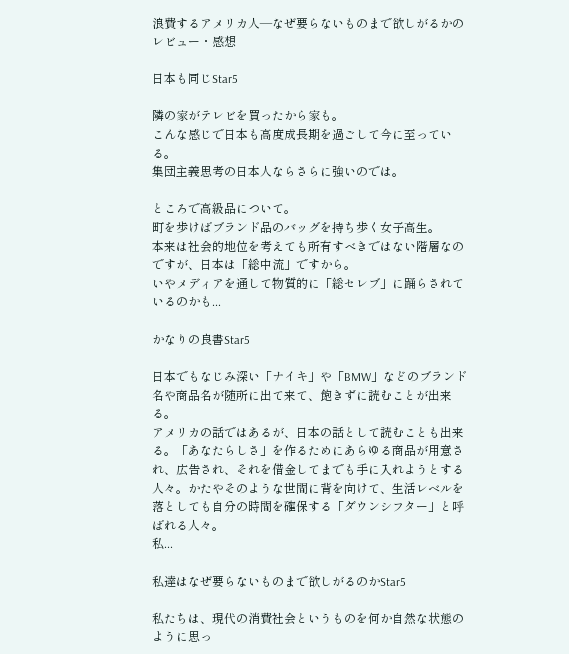浪費するアメリカ人―なぜ要らないものまで欲しがるかのレビュー・感想

日本も同じStar5

隣の家がテレビを買ったから家も。
こんな感じで日本も高度成長期を過ごして今に至っている。
集団主義思考の日本人ならさらに強いのでは。

ところで高級品について。
町を歩けばブランド品のバッグを持ち歩く女子高生。
本来は社会的地位を考えても所有すべきではない階層なのですが、日本は「総中流」ですから。
いやメディアを通して物質的に「総セレブ」に踊らされているのかも...

かなりの良書Star5

日本でもなじみ深い「ナイキ」や「BMW」などのブランド名や商品名が随所に出て来て、飽きずに読むことが出来る。
アメリカの話ではあるが、日本の話として読むことも出来る。「あなたらしさ」を作るためにあらゆる商品が用意され、広告され、それを借金してまでも手に入れようとする人々。かたやそのような世間に背を向けて、生活レベルを落としても自分の時間を確保する「ダウンシフター」と呼ばれる人々。
私...

私達はなぜ要らないものまで欲しがるのかStar5

私たちは、現代の消費社会というものを何か自然な状態のように思っ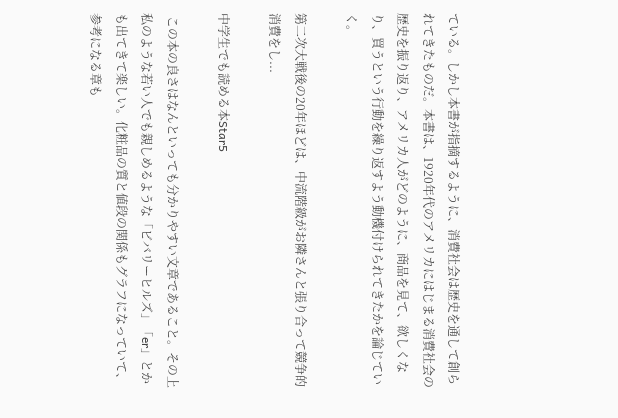ている。しかし本書が指摘するように、消費社会は歴史を通して創られてきたものだ。本書は、1920年代のアメリカにはじまる消費社会の歴史を振り返り、アメリカ人がどのように、商品を見て、欲しくなり、買うという行動を繰り返すよう動機付けられてきたかを論じていく。

第二次大戦後の20年ほどは、中流階級がお隣さんと張り合って競争的消費をし...

中学生でも読める本Star5

 この本の良さはなんといっても分かりやすい文章であること。その上私のような若い人でも親しめるような「ビバリーヒルズ」「er」とかも出てきて楽しい。化粧品の質と値段の関係もグラフになっていて、参考になる章も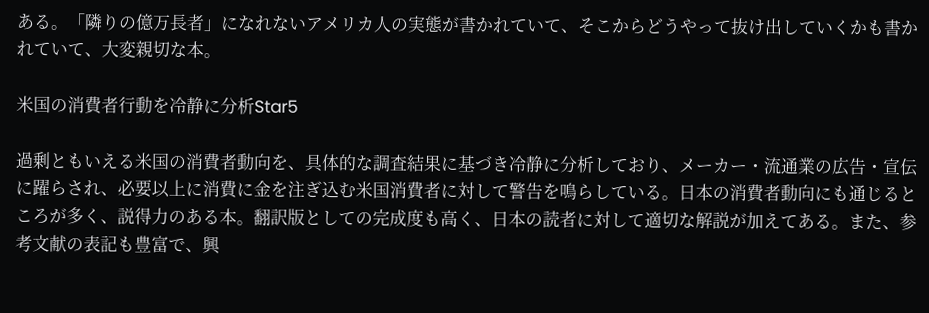ある。「隣りの億万長者」になれないアメリカ人の実態が書かれていて、そこからどうやって抜け出していくかも書かれていて、大変親切な本。

米国の消費者行動を冷静に分析Star5

過剰ともいえる米国の消費者動向を、具体的な調査結果に基づき冷静に分析しており、メーカー・流通業の広告・宣伝に躍らされ、必要以上に消費に金を注ぎ込む米国消費者に対して警告を鳴らしている。日本の消費者動向にも通じるところが多く、説得力のある本。翻訳版としての完成度も高く、日本の読者に対して適切な解説が加えてある。また、参考文献の表記も豊富で、興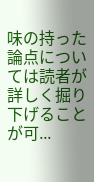味の持った論点については読者が詳しく掘り下げることが可...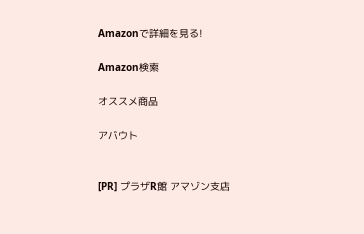Amazonで詳細を見る!

Amazon検索

オススメ商品

アバウト


[PR] プラザR館 アマゾン支店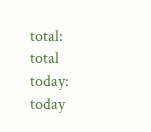total: total   today: today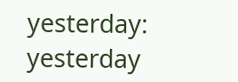yesterday: yesterday